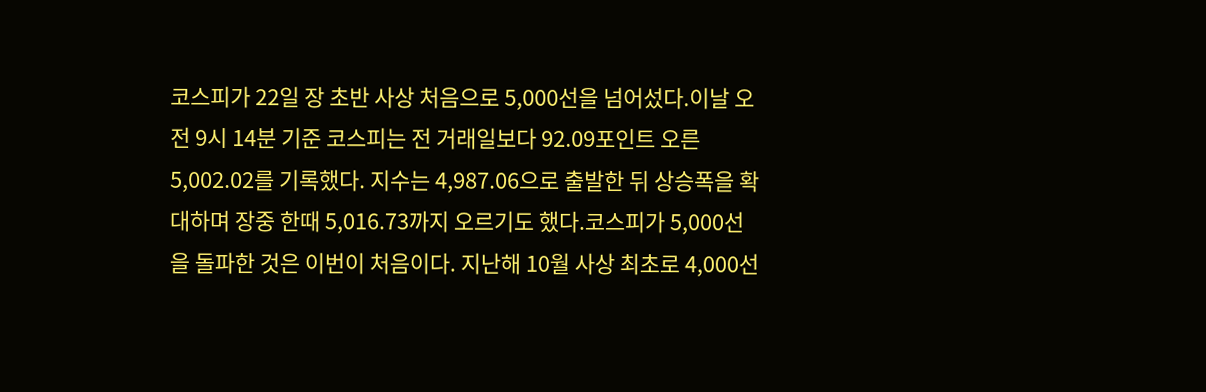코스피가 22일 장 초반 사상 처음으로 5,000선을 넘어섰다.이날 오전 9시 14분 기준 코스피는 전 거래일보다 92.09포인트 오른 5,002.02를 기록했다. 지수는 4,987.06으로 출발한 뒤 상승폭을 확대하며 장중 한때 5,016.73까지 오르기도 했다.코스피가 5,000선을 돌파한 것은 이번이 처음이다. 지난해 10월 사상 최초로 4,000선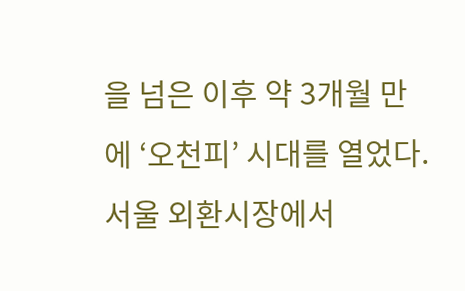을 넘은 이후 약 3개월 만에 ‘오천피’ 시대를 열었다.서울 외환시장에서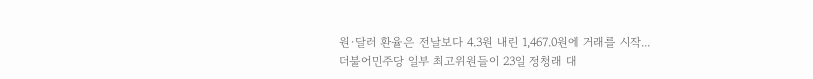원·달러 환율은 전날보다 4.3원 내린 1,467.0원에 거래를 시작...
더불어민주당 일부 최고위원들이 23일 정청래 대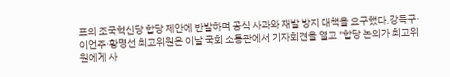표의 조국혁신당 합당 제안에 반발하며 공식 사과와 재발 방지 대책을 요구했다.강득구·이언주·황명선 최고위원은 이날 국회 소통관에서 기자회견을 열고 "합당 논의가 최고위원에게 사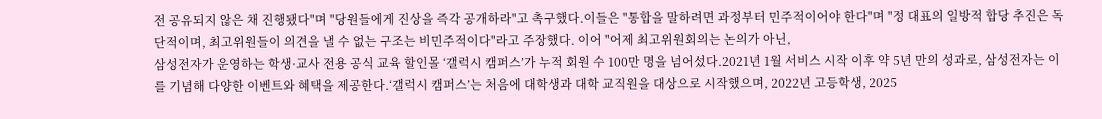전 공유되지 않은 채 진행됐다"며 "당원들에게 진상을 즉각 공개하라"고 촉구했다.이들은 "통합을 말하려면 과정부터 민주적이어야 한다"며 "정 대표의 일방적 합당 추진은 독단적이며, 최고위원들이 의견을 낼 수 없는 구조는 비민주적이다"라고 주장했다. 이어 "어제 최고위원회의는 논의가 아닌,
삼성전자가 운영하는 학생·교사 전용 공식 교육 할인몰 ‘갤럭시 캠퍼스’가 누적 회원 수 100만 명을 넘어섰다.2021년 1월 서비스 시작 이후 약 5년 만의 성과로, 삼성전자는 이를 기념해 다양한 이벤트와 혜택을 제공한다.‘갤럭시 캠퍼스’는 처음에 대학생과 대학 교직원을 대상으로 시작했으며, 2022년 고등학생, 2025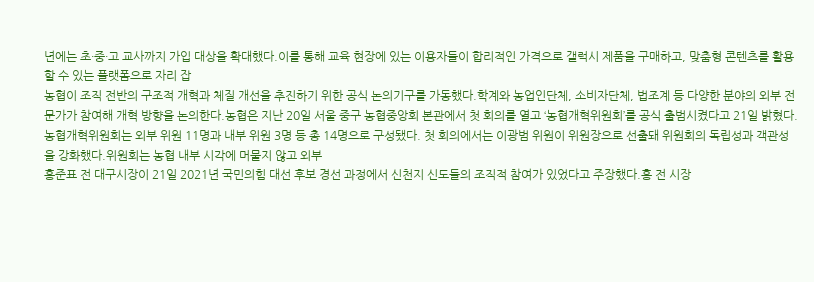년에는 초·중·고 교사까지 가입 대상을 확대했다.이를 통해 교육 현장에 있는 이용자들이 합리적인 가격으로 갤럭시 제품을 구매하고, 맞춤형 콘텐츠를 활용할 수 있는 플랫폼으로 자리 잡
농협이 조직 전반의 구조적 개혁과 체질 개선을 추진하기 위한 공식 논의기구를 가동했다.학계와 농업인단체, 소비자단체, 법조계 등 다양한 분야의 외부 전문가가 참여해 개혁 방향을 논의한다.농협은 지난 20일 서울 중구 농협중앙회 본관에서 첫 회의를 열고 ‘농협개혁위원회’를 공식 출범시켰다고 21일 밝혔다.농협개혁위원회는 외부 위원 11명과 내부 위원 3명 등 총 14명으로 구성됐다. 첫 회의에서는 이광범 위원이 위원장으로 선출돼 위원회의 독립성과 객관성을 강화했다.위원회는 농협 내부 시각에 머물지 않고 외부
홍준표 전 대구시장이 21일 2021년 국민의힘 대선 후보 경선 과정에서 신천지 신도들의 조직적 참여가 있었다고 주장했다.홍 전 시장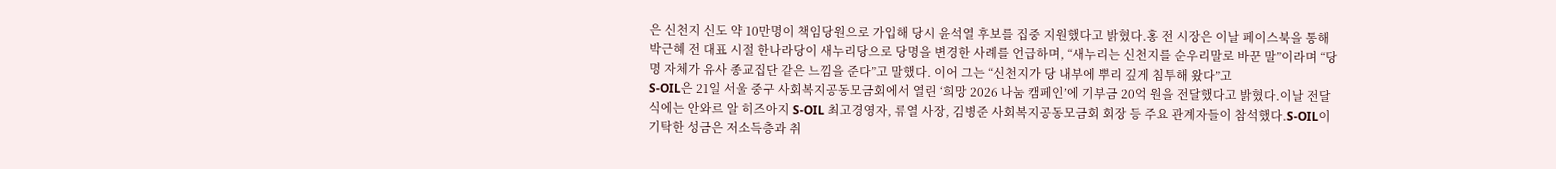은 신천지 신도 약 10만명이 책임당원으로 가입해 당시 윤석열 후보를 집중 지원했다고 밝혔다.홍 전 시장은 이날 페이스북을 통해 박근혜 전 대표 시절 한나라당이 새누리당으로 당명을 변경한 사례를 언급하며, “새누리는 신천지를 순우리말로 바꾼 말”이라며 “당명 자체가 유사 종교집단 같은 느낌을 준다”고 말했다. 이어 그는 “신천지가 당 내부에 뿌리 깊게 침투해 왔다”고
S-OIL은 21일 서울 중구 사회복지공동모금회에서 열린 ‘희망 2026 나눔 캠페인’에 기부금 20억 원을 전달했다고 밝혔다.이날 전달식에는 안와르 알 히즈아지 S-OIL 최고경영자, 류열 사장, 김병준 사회복지공동모금회 회장 등 주요 관계자들이 참석했다.S-OIL이 기탁한 성금은 저소득층과 취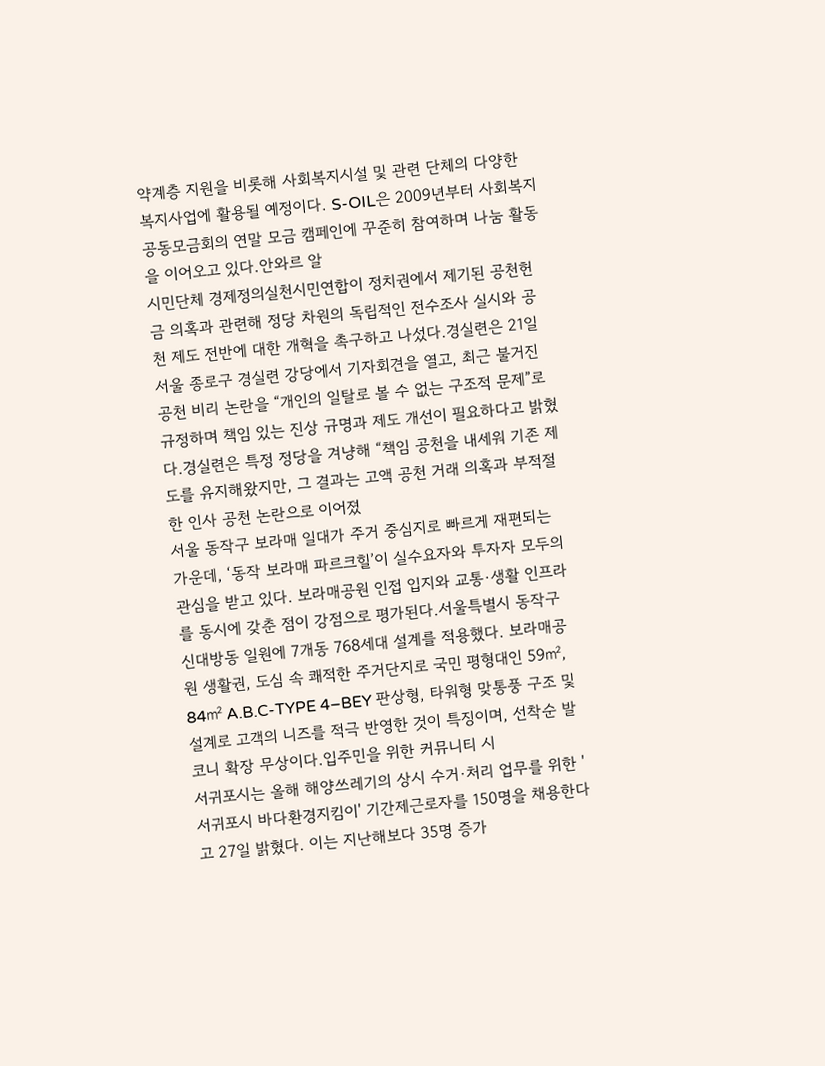약계층 지원을 비롯해 사회복지시설 및 관련 단체의 다양한 복지사업에 활용될 예정이다. S-OIL은 2009년부터 사회복지공동모금회의 연말 모금 캠페인에 꾸준히 참여하며 나눔 활동을 이어오고 있다.안와르 알
시민단체 경제정의실천시민연합이 정치권에서 제기된 공천헌금 의혹과 관련해 정당 차원의 독립적인 전수조사 실시와 공천 제도 전반에 대한 개혁을 촉구하고 나섰다.경실련은 21일 서울 종로구 경실련 강당에서 기자회견을 열고, 최근 불거진 공천 비리 논란을 “개인의 일탈로 볼 수 없는 구조적 문제”로 규정하며 책임 있는 진상 규명과 제도 개선이 필요하다고 밝혔다.경실련은 특정 정당을 겨냥해 “책임 공천을 내세워 기존 제도를 유지해왔지만, 그 결과는 고액 공천 거래 의혹과 부적절한 인사 공천 논란으로 이어졌
서울 동작구 보라매 일대가 주거 중심지로 빠르게 재편되는 가운데, ‘동작 보라매 파르크힐’이 실수요자와 투자자 모두의 관심을 받고 있다. 보라매공원 인접 입지와 교통·생활 인프라를 동시에 갖춘 점이 강점으로 평가된다.서울특별시 동작구 신대방동 일원에 7개동 768세대 설계를 적용했다. 보라매공원 생활권, 도심 속 쾌적한 주거단지로 국민 평형대인 59㎡, 84㎡ A.B.C-TYPE 4–BEY 판상형, 타워형 맞통풍 구조 및 설계로 고객의 니즈를 적극 반영한 것이 특징이며, 선착순 발코니 확장 무상이다.입주민을 위한 커뮤니티 시
서귀포시는 올해 해양쓰레기의 상시 수거·처리 업무를 위한 '서귀포시 바다환경지킴이' 기간제근로자를 150명을 채용한다고 27일 밝혔다. 이는 지난해보다 35명 증가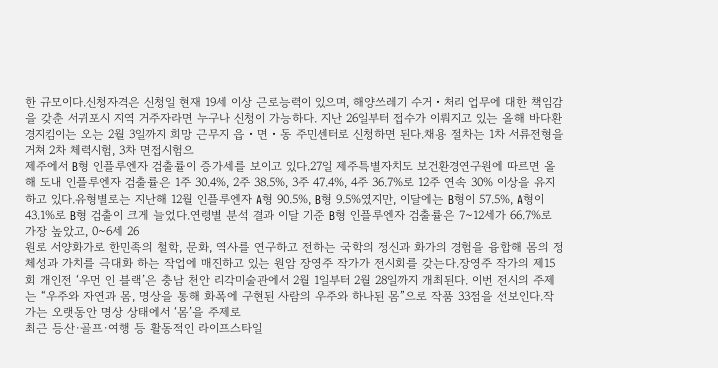한 규모이다.신청자격은 신청일 현재 19세 이상 근로능력이 있으며, 해양쓰레기 수거・처리 업무에 대한 책임감을 갖춘 서귀포시 지역 거주자라면 누구나 신청이 가능하다. 지난 26일부터 접수가 이뤄지고 있는 올해 바다환경지킴이는 오는 2월 3일까지 희망 근무지 읍・면・동 주민센터로 신청하면 된다.채용 절차는 1차 서류전형을 거쳐 2차 체력시험, 3차 면접시험으
제주에서 B형 인플루엔자 검출률이 증가세를 보이고 있다.27일 제주특별자치도 보건환경연구원에 따르면 올해 도내 인플루엔자 검출률은 1주 30.4%, 2주 38.5%, 3주 47.4%, 4주 36.7%로 12주 연속 30% 이상을 유지하고 있다.유형별로는 지난해 12월 인플루엔자 A형 90.5%, B형 9.5%였지만, 이달에는 B형이 57.5%, A형이 43.1%로 B형 검출이 크게 늘었다.연령별 분석 결과 이달 기준 B형 인플루엔자 검출률은 7~12세가 66.7%로 가장 높았고, 0~6세 26
원로 서양화가로 한민족의 철학, 문화, 역사를 연구하고 전하는 국학의 정신과 화가의 경험을 융합해 몸의 정체성과 가치를 극대화 하는 작업에 매진하고 있는 원암 장영주 작가가 전시회를 갖는다.장영주 작가의 제15회 개인전 ‘우먼 인 블랙’은 충남 천안 리각미술관에서 2월 1일부터 2월 28일까지 개최된다. 이번 전시의 주제는 “우주와 자연과 몸, 명상을 통해 화폭에 구현된 사람의 우주와 하나된 몸”으로 작품 33점을 선보인다.작가는 오랫동안 명상 상태에서 ‘몸’을 주제로
최근 등산·골프·여행 등 활동적인 라이프스타일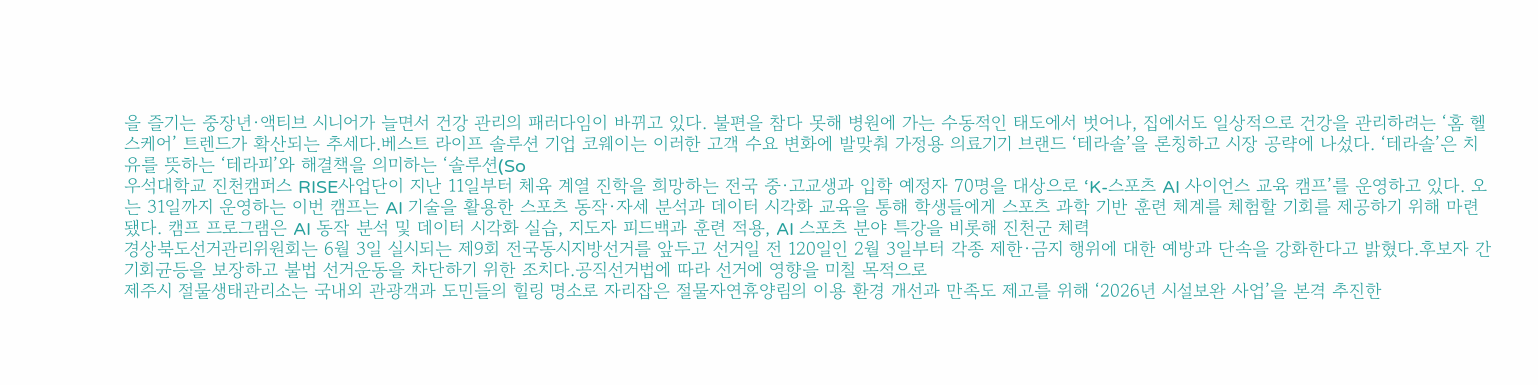을 즐기는 중장년·액티브 시니어가 늘면서 건강 관리의 패러다임이 바뀌고 있다. 불편을 참다 못해 병원에 가는 수동적인 태도에서 벗어나, 집에서도 일상적으로 건강을 관리하려는 ‘홈 헬스케어’ 트렌드가 확산되는 추세다.베스트 라이프 솔루션 기업 코웨이는 이러한 고객 수요 변화에 발맞춰 가정용 의료기기 브랜드 ‘테라솔’을 론칭하고 시장 공략에 나섰다. ‘테라솔’은 치유를 뜻하는 ‘테라피’와 해결책을 의미하는 ‘솔루션(So
우석대학교 진천캠퍼스 RISE사업단이 지난 11일부터 체육 계열 진학을 희망하는 전국 중·고교생과 입학 예정자 70명을 대상으로 ‘K-스포츠 AI 사이언스 교육 캠프’를 운영하고 있다. 오는 31일까지 운영하는 이번 캠프는 AI 기술을 활용한 스포츠 동작·자세 분석과 데이터 시각화 교육을 통해 학생들에게 스포츠 과학 기반 훈련 체계를 체험할 기회를 제공하기 위해 마련됐다. 캠프 프로그램은 AI 동작 분석 및 데이터 시각화 실습, 지도자 피드백과 훈련 적용, AI 스포츠 분야 특강을 비롯해 진천군 체력
경상북도선거관리위원회는 6월 3일 실시되는 제9회 전국동시지방선거를 앞두고 선거일 전 120일인 2월 3일부터 각종 제한·금지 행위에 대한 예방과 단속을 강화한다고 밝혔다.후보자 간 기회균등을 보장하고 불법 선거운동을 차단하기 위한 조치다.공직선거법에 따라 선거에 영향을 미칠 목적으로
제주시 절물생태관리소는 국내외 관광객과 도민들의 힐링 명소로 자리잡은 절물자연휴양림의 이용 환경 개선과 만족도 제고를 위해 ‘2026년 시설보완 사업’을 본격 추진한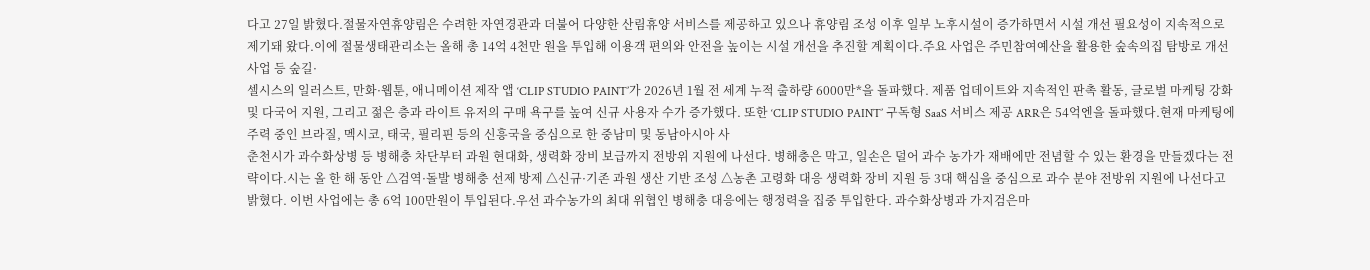다고 27일 밝혔다.절물자연휴양림은 수려한 자연경관과 더불어 다양한 산림휴양 서비스를 제공하고 있으나 휴양림 조성 이후 일부 노후시설이 증가하면서 시설 개선 필요성이 지속적으로 제기돼 왔다.이에 절물생태관리소는 올해 총 14억 4천만 원을 투입해 이용객 편의와 안전을 높이는 시설 개선을 추진할 계획이다.주요 사업은 주민참여예산을 활용한 숲속의집 탐방로 개선사업 등 숲길·
셀시스의 일러스트, 만화·웹툰, 애니메이션 제작 앱 ‘CLIP STUDIO PAINT’가 2026년 1월 전 세계 누적 출하량 6000만*을 돌파했다. 제품 업데이트와 지속적인 판촉 활동, 글로벌 마케팅 강화 및 다국어 지원, 그리고 젊은 층과 라이트 유저의 구매 욕구를 높여 신규 사용자 수가 증가했다. 또한 ‘CLIP STUDIO PAINT’ 구독형 SaaS 서비스 제공 ARR은 54억엔을 돌파했다.현재 마케팅에 주력 중인 브라질, 멕시코, 태국, 필리핀 등의 신흥국을 중심으로 한 중남미 및 동남아시아 사
춘천시가 과수화상병 등 병해충 차단부터 과원 현대화, 생력화 장비 보급까지 전방위 지원에 나선다. 병해충은 막고, 일손은 덜어 과수 농가가 재배에만 전념할 수 있는 환경을 만들겠다는 전략이다.시는 올 한 해 동안 △검역·돌발 병해충 선제 방제 △신규·기존 과원 생산 기반 조성 △농촌 고령화 대응 생력화 장비 지원 등 3대 핵심을 중심으로 과수 분야 전방위 지원에 나선다고 밝혔다. 이번 사업에는 총 6억 100만원이 투입된다.우선 과수농가의 최대 위협인 병해충 대응에는 행정력을 집중 투입한다. 과수화상병과 가지검은마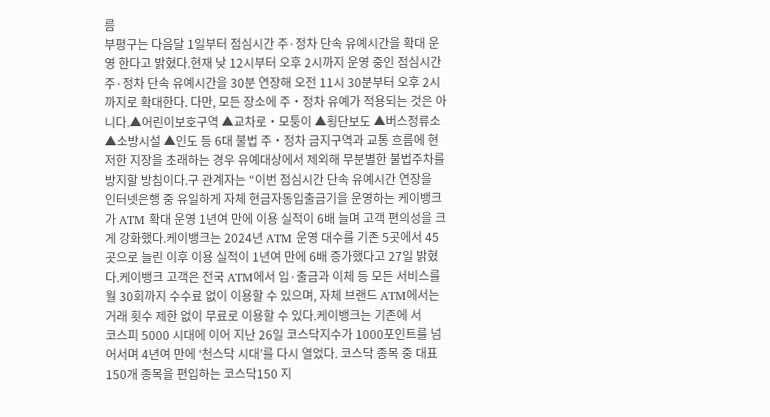름
부평구는 다음달 1일부터 점심시간 주·정차 단속 유예시간을 확대 운영 한다고 밝혔다.현재 낮 12시부터 오후 2시까지 운영 중인 점심시간 주·정차 단속 유예시간을 30분 연장해 오전 11시 30분부터 오후 2시까지로 확대한다. 다만, 모든 장소에 주‧정차 유예가 적용되는 것은 아니다.▲어린이보호구역 ▲교차로‧모퉁이 ▲횡단보도 ▲버스정류소 ▲소방시설 ▲인도 등 6대 불법 주‧정차 금지구역과 교통 흐름에 현저한 지장을 초래하는 경우 유예대상에서 제외해 무분별한 불법주차를 방지할 방침이다.구 관계자는 “이번 점심시간 단속 유예시간 연장을
인터넷은행 중 유일하게 자체 현금자동입출금기을 운영하는 케이뱅크가 ATM 확대 운영 1년여 만에 이용 실적이 6배 늘며 고객 편의성을 크게 강화했다.케이뱅크는 2024년 ATM 운영 대수를 기존 5곳에서 45곳으로 늘린 이후 이용 실적이 1년여 만에 6배 증가했다고 27일 밝혔다.케이뱅크 고객은 전국 ATM에서 입·출금과 이체 등 모든 서비스를 월 30회까지 수수료 없이 이용할 수 있으며, 자체 브랜드 ATM에서는 거래 횟수 제한 없이 무료로 이용할 수 있다.케이뱅크는 기존에 서
코스피 5000 시대에 이어 지난 26일 코스닥지수가 1000포인트를 넘어서며 4년여 만에 ‘천스닥 시대’를 다시 열었다. 코스닥 종목 중 대표 150개 종목을 편입하는 코스닥150 지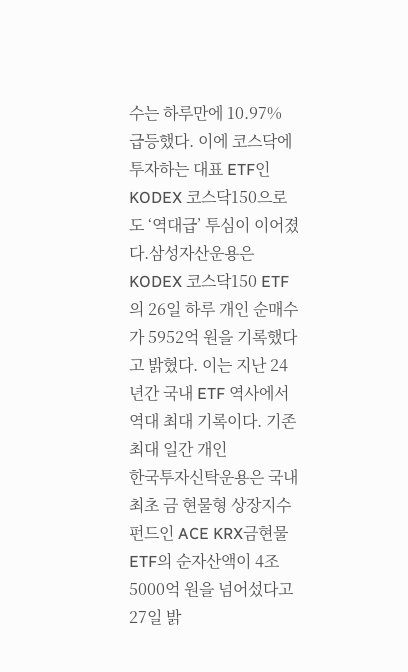수는 하루만에 10.97% 급등했다. 이에 코스닥에 투자하는 대표 ETF인 KODEX 코스닥150으로도 ‘역대급’ 투심이 이어졌다.삼성자산운용은 KODEX 코스닥150 ETF의 26일 하루 개인 순매수가 5952억 원을 기록했다고 밝혔다. 이는 지난 24년간 국내 ETF 역사에서 역대 최대 기록이다. 기존 최대 일간 개인
한국투자신탁운용은 국내 최초 금 현물형 상장지수펀드인 ACE KRX금현물 ETF의 순자산액이 4조5000억 원을 넘어섰다고 27일 밝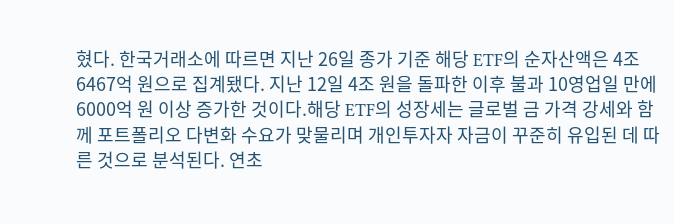혔다. 한국거래소에 따르면 지난 26일 종가 기준 해당 ETF의 순자산액은 4조6467억 원으로 집계됐다. 지난 12일 4조 원을 돌파한 이후 불과 10영업일 만에 6000억 원 이상 증가한 것이다.해당 ETF의 성장세는 글로벌 금 가격 강세와 함께 포트폴리오 다변화 수요가 맞물리며 개인투자자 자금이 꾸준히 유입된 데 따른 것으로 분석된다. 연초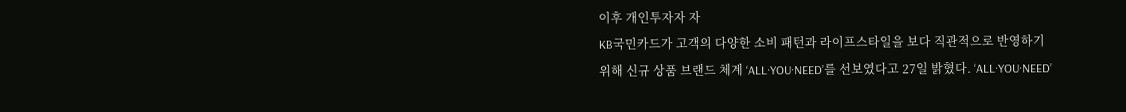이후 개인투자자 자
KB국민카드가 고객의 다양한 소비 패턴과 라이프스타일을 보다 직관적으로 반영하기 위해 신규 상품 브랜드 체계 ‘ALL·YOU·NEED’를 선보였다고 27일 밝혔다. ‘ALL·YOU·NEED’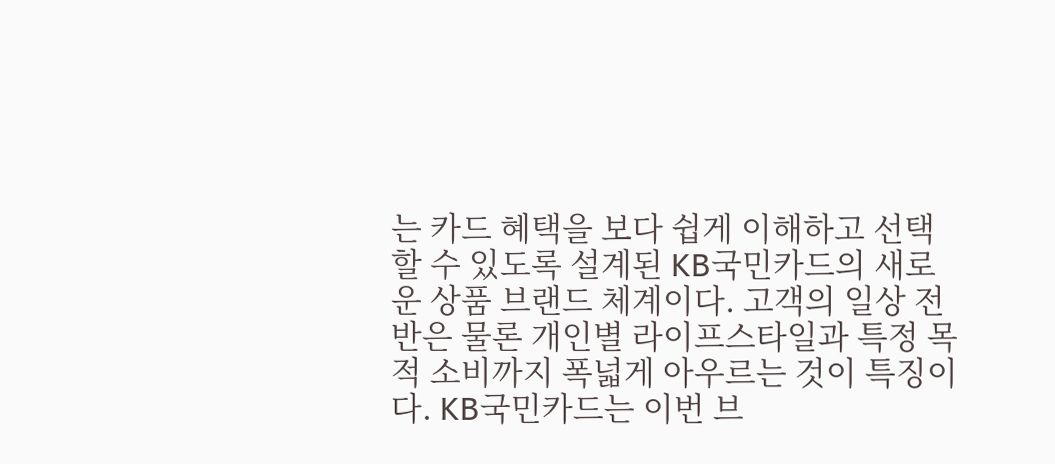는 카드 혜택을 보다 쉽게 이해하고 선택할 수 있도록 설계된 KB국민카드의 새로운 상품 브랜드 체계이다. 고객의 일상 전반은 물론 개인별 라이프스타일과 특정 목적 소비까지 폭넓게 아우르는 것이 특징이다. KB국민카드는 이번 브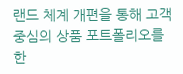랜드 체계 개편을 통해 고객 중심의 상품 포트폴리오를 한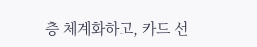층 체계화하고, 카드 선